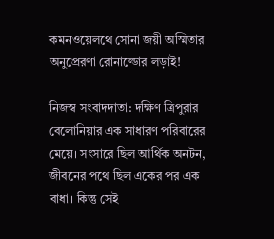কমনওয়েলথে সোনা জয়ী অস্মিতার অনুপ্রেরণা রোনাল্ডোর লড়াই!

নিজস্ব সংবাদদাতা: দক্ষিণ ত্রিপুরার বেলোনিয়ার এক সাধারণ পরিবারের মেয়ে। সংসারে ছিল আর্থিক অনটন, জীবনের পথে ছিল একের পর এক বাধা। কিন্তু সেই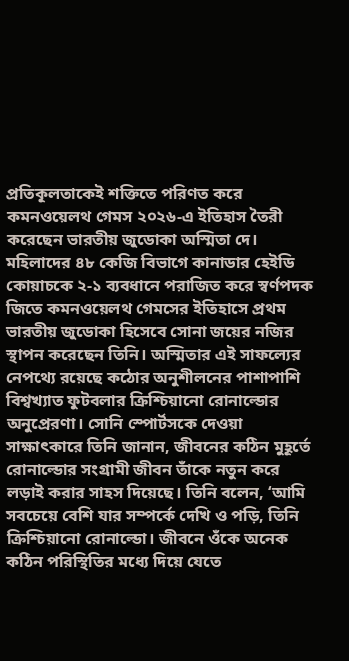প্রতিকূলতাকেই শক্তিতে পরিণত করে কমনওয়েলথ গেমস ২০২৬-এ ইতিহাস তৈরী করেছেন ভারতীয় জুডোকা অস্মিতা দে। মহিলাদের ৪৮ কেজি বিভাগে কানাডার হেইডি কোয়াচকে ২-১ ব্যবধানে পরাজিত করে স্বর্ণপদক জিতে কমনওয়েলথ গেমসের ইতিহাসে প্রথম ভারতীয় জুডোকা হিসেবে সোনা জয়ের নজির স্থাপন করেছেন তিনি। অস্মিতার এই সাফল্যের নেপথ্যে রয়েছে কঠোর অনুশীলনের পাশাপাশি বিশ্বখ্যাত ফুটবলার ক্রিশ্চিয়ানো রোনাল্ডোর অনুপ্রেরণা। সোনি স্পোর্টসকে দেওয়া সাক্ষাৎকারে তিনি জানান, জীবনের কঠিন মুহূর্তে রোনাল্ডোর সংগ্রামী জীবন তাঁকে নতুন করে লড়াই করার সাহস দিয়েছে। তিনি বলেন, ‘আমি সবচেয়ে বেশি যার সম্পর্কে দেখি ও পড়ি, তিনি ক্রিশ্চিয়ানো রোনাল্ডো। জীবনে ওঁকে অনেক কঠিন পরিস্থিতির মধ্যে দিয়ে যেতে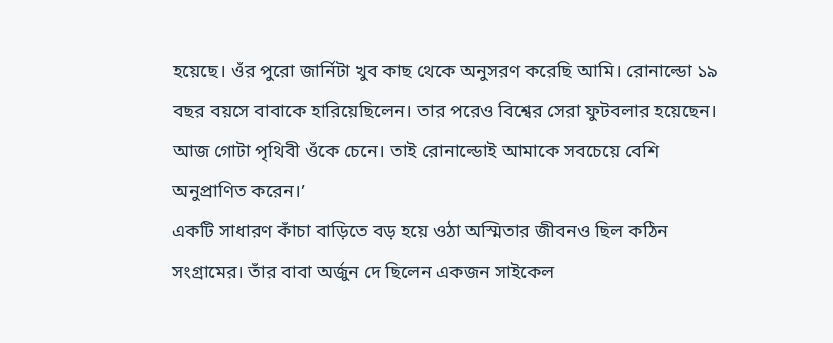হয়েছে। ওঁর পুরো জার্নিটা খুব কাছ থেকে অনুসরণ করেছি আমি। রোনাল্ডো ১৯ বছর বয়সে বাবাকে হারিয়েছিলেন। তার পরেও বিশ্বের সেরা ফুটবলার হয়েছেন। আজ গোটা পৃথিবী ওঁকে চেনে। তাই রোনাল্ডোই আমাকে সবচেয়ে বেশি অনুপ্রাণিত করেন।’
একটি সাধারণ কাঁচা বাড়িতে বড় হয়ে ওঠা অস্মিতার জীবনও ছিল কঠিন সংগ্রামের। তাঁর বাবা অর্জুন দে ছিলেন একজন সাইকেল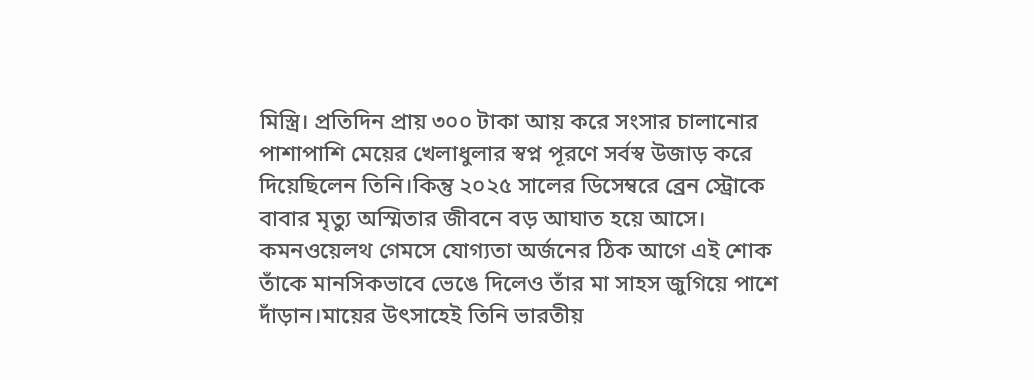মিস্ত্রি। প্রতিদিন প্রায় ৩০০ টাকা আয় করে সংসার চালানোর পাশাপাশি মেয়ের খেলাধুলার স্বপ্ন পূরণে সর্বস্ব উজাড় করে দিয়েছিলেন তিনি।কিন্তু ২০২৫ সালের ডিসেম্বরে ব্রেন স্ট্রোকে বাবার মৃত্যু অস্মিতার জীবনে বড় আঘাত হয়ে আসে। কমনওয়েলথ গেমসে যোগ্যতা অর্জনের ঠিক আগে এই শোক তাঁকে মানসিকভাবে ভেঙে দিলেও তাঁর মা সাহস জুগিয়ে পাশে দাঁড়ান।মায়ের উৎসাহেই তিনি ভারতীয়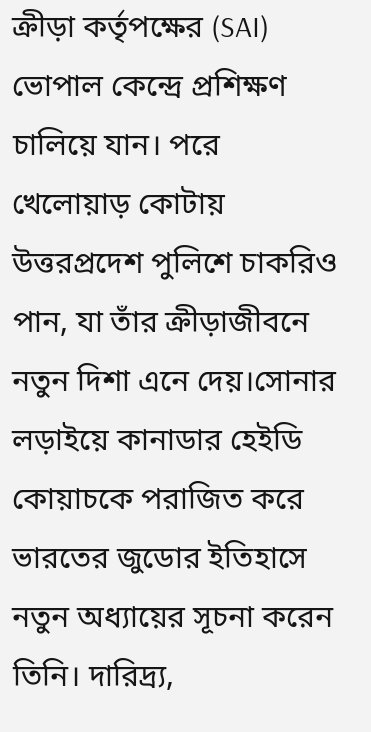ক্রীড়া কর্তৃপক্ষের (SAI) ভোপাল কেন্দ্রে প্রশিক্ষণ চালিয়ে যান। পরে খেলোয়াড় কোটায় উত্তরপ্রদেশ পুলিশে চাকরিও পান, যা তাঁর ক্রীড়াজীবনে নতুন দিশা এনে দেয়।সোনার লড়াইয়ে কানাডার হেইডি কোয়াচকে পরাজিত করে ভারতের জুডোর ইতিহাসে নতুন অধ্যায়ের সূচনা করেন তিনি। দারিদ্র্য,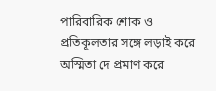পারিবারিক শোক ও প্রতিকূলতার সঙ্গে লড়াই করে অস্মিতা দে প্রমাণ করে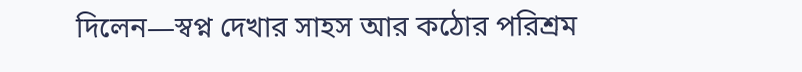দিলেন—স্বপ্ন দেখার সাহস আর কঠোর পরিশ্রম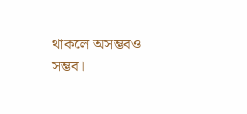থাকলে অসম্ভবও সম্ভব।